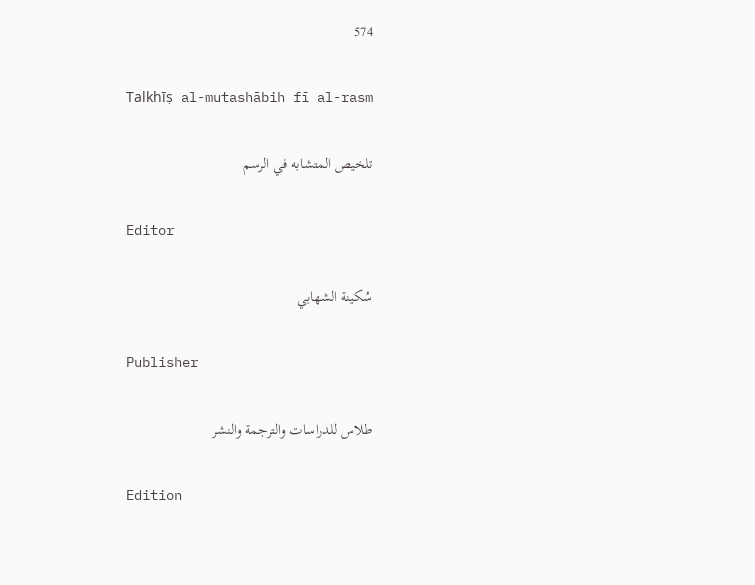574

Talkhīṣ al-mutashābih fī al-rasm

تلخيص المتشابه في الرسم

Editor

سُكينة الشهابي

Publisher

طلاس للدراسات والترجمة والنشر

Edition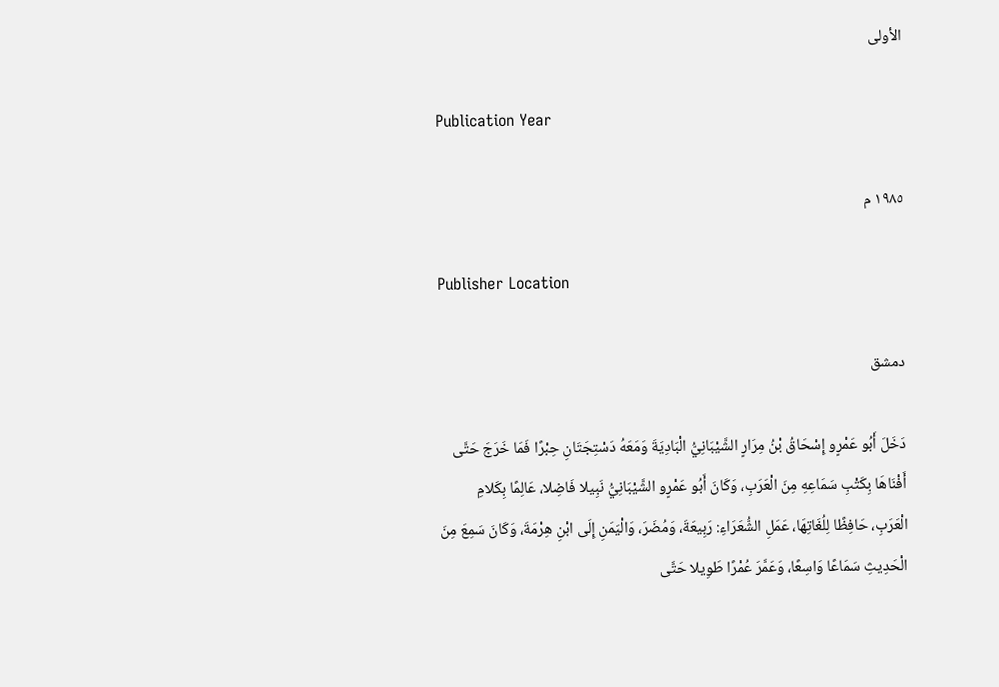الأولى

Publication Year

١٩٨٥ م

Publisher Location

دمشق

دَخَلَ أَبُو عَمْرٍو إِسْحَاقُ بْنُ مِرَارٍ الشَّيْبَانِيُّ الْبَادِيَةَ وَمَعَهُ دَسْتِجَتَانِ حِبْرًا فَمَا خَرَجَ حَتَّى أَفْنَاهَا بِكَتْبِ سَمَاعِهِ مِنَ الْعَرَبِ، وَكَانَ أَبُو عَمْرٍو الشَّيْبَانِيُّ نَبِيلا فَاضِلا، عَالِمًا بِكَلامِ الْعَرَبِ، حَافِظًا لِلُغَاتِهَا، عَمَلِ الشُّعَرَاءِ: رَبِيعَةَ، وَمُضَرَ، وَالْيَمَنِ إِلَى ابْنِ هِرْمَةَ، وَكَانَ سَمِعَ مِنَ الْحَدِيثِ سَمَاعًا وَاسِعًا، وَعَمَّرَ عُمْرًا طَوِيلا حَتَّى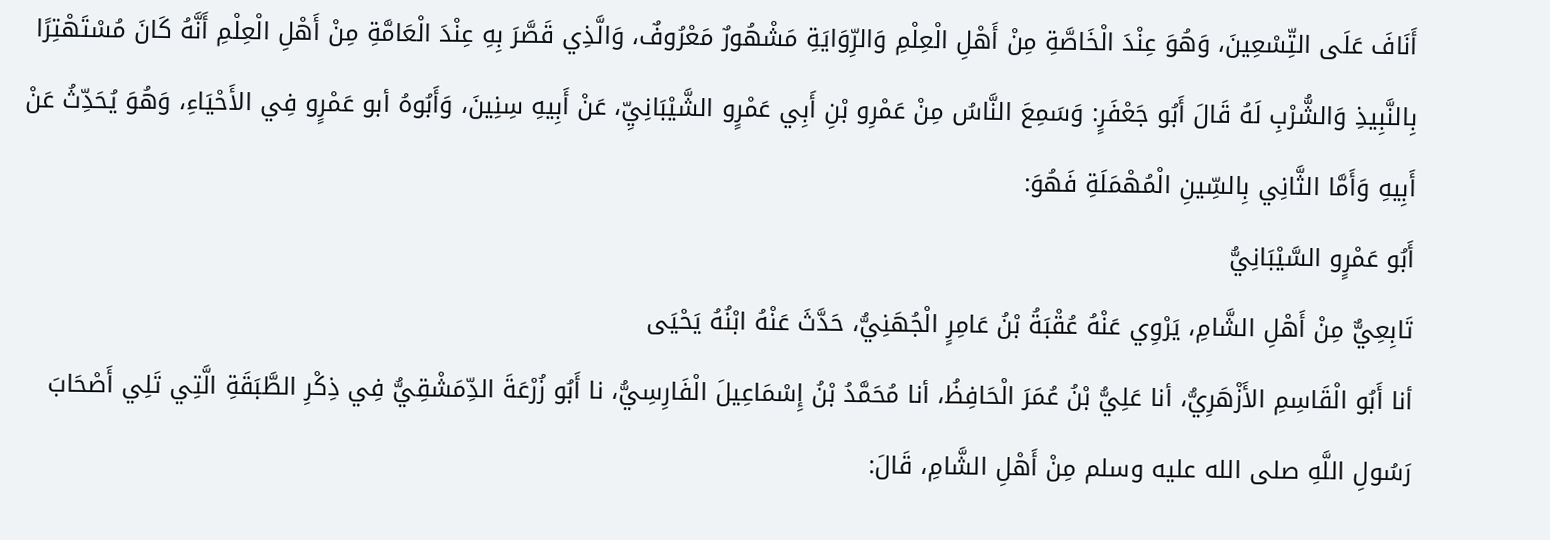أَنَافَ عَلَى التِّسْعِينَ، وَهُوَ عِنْدَ الْخَاصَّةِ مِنْ أَهْلِ الْعِلْمِ وَالرِّوَايَةِ مَشْهُورٌ مَعْرُوفٌ، وَالَّذِي قَصَّرَ بِهِ عِنْدَ الْعَامَّةِ مِنْ أَهْلِ الْعِلْمِ أَنَّهُ كَانَ مُسْتَهْتِرًا بِالنَّبِيذِ وَالشُّرْبِ لَهُ قَالَ أَبُو جَعْفَرٍ: وَسَمِعَ النَّاسُ مِنْ عَمْرِو بْنِ أَبِي عَمْرٍو الشَّيْبَانِيِّ، عَنْ أَبِيهِ سِنِينَ، وَأَبُوهُ أبو عَمْرٍو فِي الأَحْيَاءِ، وَهُوَ يُحَدِّثُ عَنْ أَبِيهِ وَأَمَّا الثَّانِي بِالسِّينِ الْمُهْمَلَةِ فَهُوَ:
أَبُو عَمْرٍو السَّيْبَانِيُّ
تَابِعِيٌّ مِنْ أَهْلِ الشَّامِ، يَرْوِي عَنْهُ عُقْبَةُ بْنُ عَامِرٍ الْجُهَنِيُّ، حَدَّثَ عَنْهُ ابْنُهُ يَحْيَى
أنا أَبُو الْقَاسِمِ الأَزْهَرِيُّ، أنا عَلِيُّ بْنُ عُمَرَ الْحَافِظُ، أنا مُحَمَّدُ بْنُ إِسْمَاعِيلَ الْفَارِسِيُّ، نا أَبُو زُرْعَةَ الدِّمَشْقِيُّ فِي ذِكْرِ الطَّبَقَةِ الَّتِي تَلِي أَصْحَابَ رَسُولِ اللَّهِ صلى الله عليه وسلم مِنْ أَهْلِ الشَّامِ، قَالَ: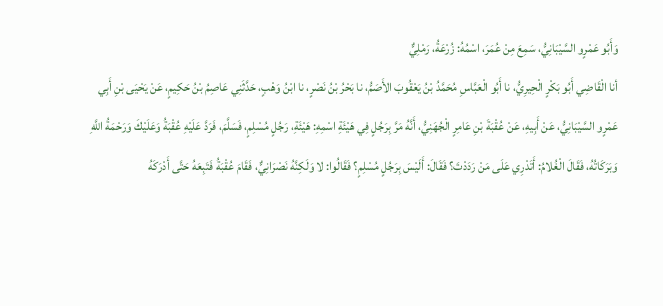وَأَبُو عَمْرٍو السَّيْبَانِيُّ، سَمِعَ مِنْ عُمَرَ، اسْمُهُ: زُرْعَةُ، رَمْلِيٌّ
أنا الْقَاضِي أَبُو بَكْرٍ الْحِيرِيُّ، نا أَبُو الْعَبَّاسِ مُحَمَّدُ بْنُ يَعْقُوبَ الأَصَمُّ، نا بَحْرُ بْنُ نَصْرٍ، نا ابْنُ وَهْبٍ، حَدَّثَنِي عَاصِمُ بْنُ حَكِيمٍ، عَنْ يَحْيَى بْنِ أَبِي عَمْرٍو السَّيْبَانِيُّ، عَنْ أَبِيهِ، عَنْ عُقْبَةَ بْنِ عَامِرٍ الْجُهَنِيُّ، أَنَّهُ مَرَّ بِرَجُلٍ فِي هَيْئَةِ اسْمِهِ: هَيْئَةِ، رَجُلٍ مُسْلِمٍ، فَسَلَّمَ، فَرَدَّ عَلَيْهِ عُقْبَةُ وَعَلَيْكَ وَرَحْمَةُ اللَّهِ وَبَرَكَاتُهُ، فَقَالَ الْغُلامُ: أَتَدْرِي عَلَى مَنْ رَدَدْتَ؟ فَقَالَ: أَلَيْسَ بِرَجُلٍ مُسْلِمٍ؟ فَقَالُوا: لا وَلَكِنَّهُ نَصْرَانِيٌّ، فَقَامَ عُقْبَةُ فَتَبِعَهُ حَتَّى أَدْرَكَهُ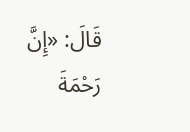قَالَ: «إِنَّ رَحْمَةَ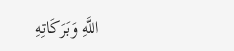اللَّهِ وَبَرَكَاتِهِ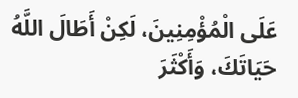عَلَى الْمُؤْمِنِينَ، لَكِنْ أَطَالَ اللَّهُ حَيَاتَكَ، وَأَكْثَرَ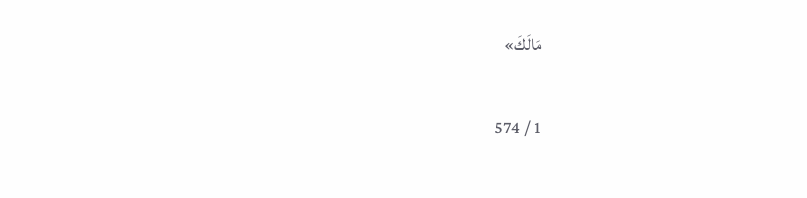مَالَكَ»

1 / 574